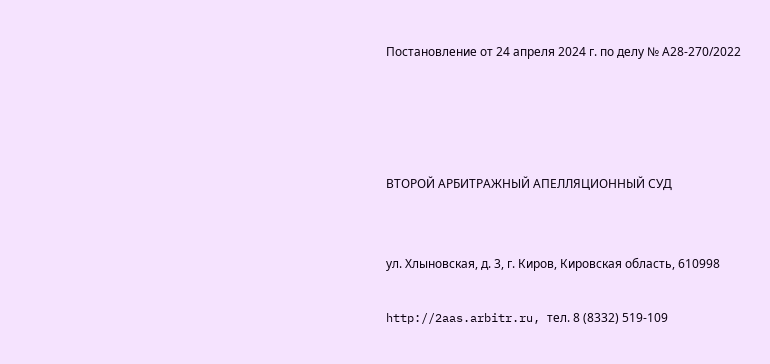Постановление от 24 апреля 2024 г. по делу № А28-270/2022




ВТОРОЙ АРБИТРАЖНЫЙ АПЕЛЛЯЦИОННЫЙ СУД


ул. Хлыновская, д. 3, г. Киров, Кировская область, 610998

http://2aas.arbitr.ru, тел. 8 (8332) 519-109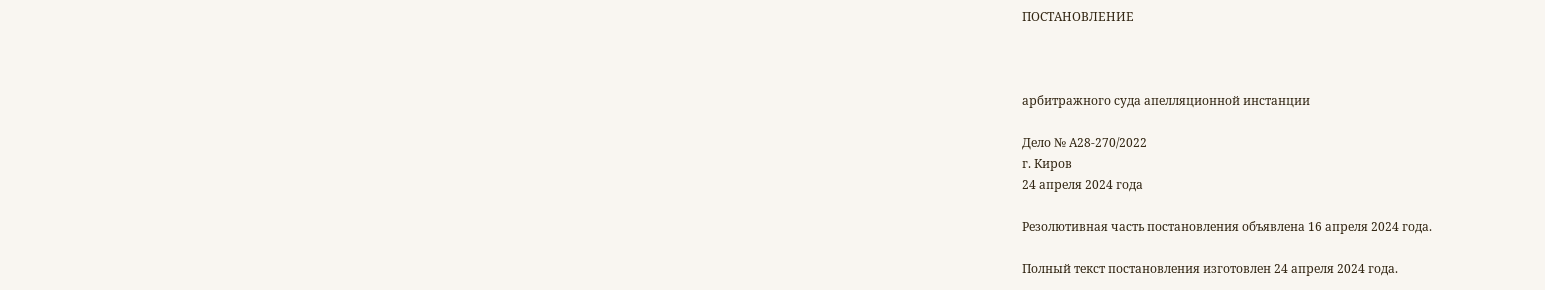ПОСТАНОВЛЕНИЕ



арбитражного суда апелляционной инстанции

Дело № А28-270/2022
г. Киров
24 апреля 2024 года

Резолютивная часть постановления объявлена 16 апреля 2024 года.

Полный текст постановления изготовлен 24 апреля 2024 года.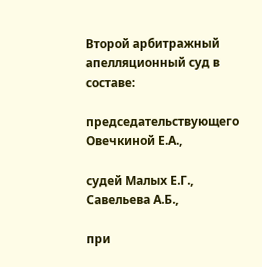Второй арбитражный апелляционный суд в составе:

председательствующего Овечкиной Е.А.,

судей Малых Е.Г., Савельева А.Б.,

при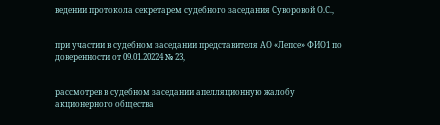ведении протокола секретарем судебного заседания Суворовой О.С.,


при участии в судебном заседании представителя АО «Лепсе» ФИО1 по доверенности от 09.01.20224 № 23,


рассмотрев в судебном заседании апелляционную жалобу акционерного общества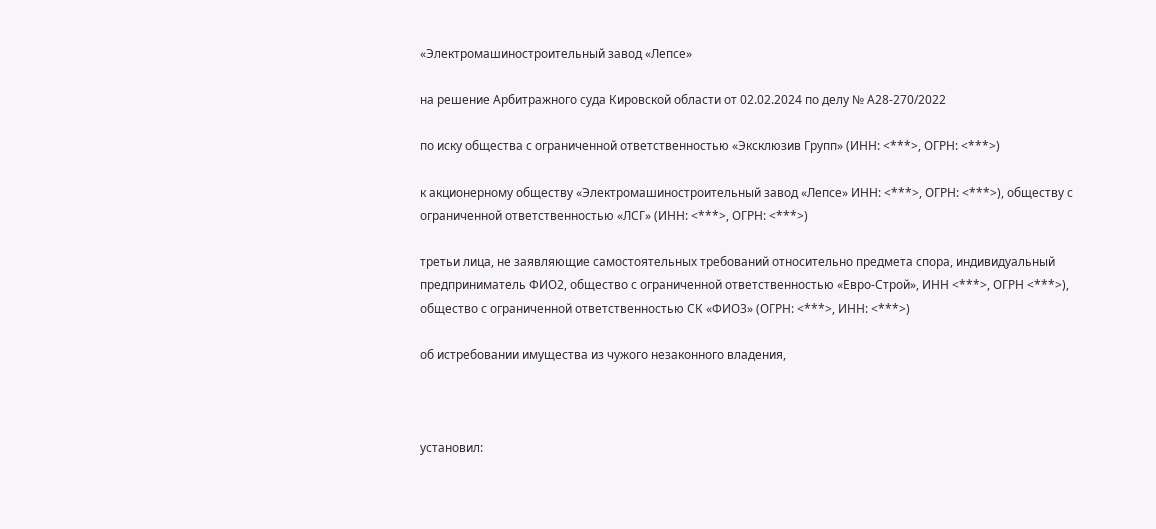«Электромашиностроительный завод «Лепсе»

на решение Арбитражного суда Кировской области от 02.02.2024 по делу № А28-270/2022

по иску общества с ограниченной ответственностью «Эксклюзив Групп» (ИНН: <***>, ОГРН: <***>)

к акционерному обществу «Электромашиностроительный завод «Лепсе» ИНН: <***>, ОГРН: <***>), обществу с ограниченной ответственностью «ЛСГ» (ИНН: <***>, ОГРН: <***>)

третьи лица, не заявляющие самостоятельных требований относительно предмета спора, индивидуальный предприниматель ФИО2, общество с ограниченной ответственностью «Евро-Строй», ИНН <***>, ОГРН <***>), общество с ограниченной ответственностью СК «ФИО3» (ОГРН: <***>, ИНН: <***>)

об истребовании имущества из чужого незаконного владения,



установил: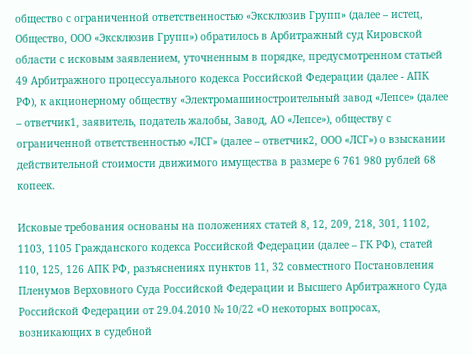общество с ограниченной ответственностью «Эксклюзив Групп» (далее – истец, Общество, ООО «Эксклюзив Групп») обратилось в Арбитражный суд Кировской области с исковым заявлением, уточненным в порядке, предусмотренном статьей 49 Арбитражного процессуального кодекса Российской Федерации (далее - АПК РФ), к акционерному обществу «Электромашиностроительный завод «Лепсе» (далее – ответчик1, заявитель, податель жалобы, Завод, АО «Лепсе»), обществу с ограниченной ответственностью «ЛСГ» (далее – ответчик2, ООО «ЛСГ») о взыскании действительной стоимости движимого имущества в размере 6 761 980 рублей 68 копеек.

Исковые требования основаны на положениях статей 8, 12, 209, 218, 301, 1102, 1103, 1105 Гражданского кодекса Российской Федерации (далее – ГК РФ), статей 110, 125, 126 АПК РФ, разъяснениях пунктов 11, 32 совместного Постановления Пленумов Верховного Суда Российской Федерации и Высшего Арбитражного Суда Российской Федерации от 29.04.2010 № 10/22 «О некоторых вопросах, возникающих в судебной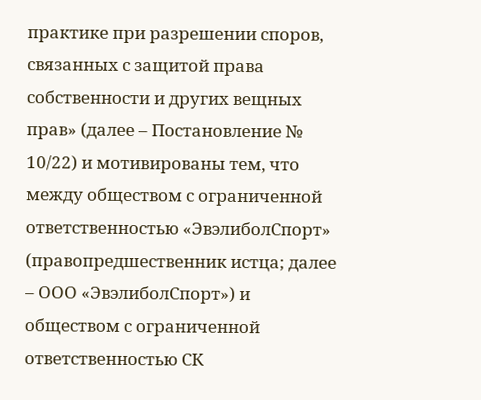практике при разрешении споров, связанных с защитой права собственности и других вещных прав» (далее – Постановление № 10/22) и мотивированы тем, что между обществом с ограниченной ответственностью «ЭвэлиболСпорт» (правопредшественник истца; далее – ООО «ЭвэлиболСпорт») и обществом с ограниченной ответственностью СК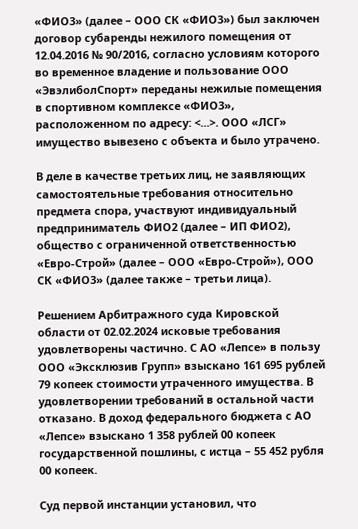«ФИО3» (далее – ООО СК «ФИО3») был заключен договор субаренды нежилого помещения от 12.04.2016 № 90/2016, согласно условиям которого во временное владение и пользование ООО «ЭвэлиболСпорт» переданы нежилые помещения в спортивном комплексе «ФИО3», расположенном по адресу: <...>. ООО «ЛСГ» имущество вывезено с объекта и было утрачено.

В деле в качестве третьих лиц, не заявляющих самостоятельные требования относительно предмета спора, участвуют индивидуальный предприниматель ФИО2 (далее – ИП ФИО2), общество с ограниченной ответственностью «Евро-Строй» (далее – ООО «Евро-Строй»), ООО СК «ФИО3» (далее также – третьи лица).

Решением Арбитражного суда Кировской области от 02.02.2024 исковые требования удовлетворены частично. С АО «Лепсе» в пользу ООО «Эксклюзив Групп» взыскано 161 695 рублей 79 копеек стоимости утраченного имущества. В удовлетворении требований в остальной части отказано. В доход федерального бюджета с АО «Лепсе» взыскано 1 358 рублей 00 копеек государственной пошлины, с истца – 55 452 рубля 00 копеек.

Суд первой инстанции установил, что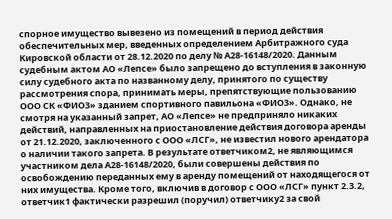спорное имущество вывезено из помещений в период действия обеспечительных мер, введенных определением Арбитражного суда Кировской области от 28.12.2020 по делу № А28-16148/2020. Данным судебным актом АО «Лепсе» было запрещено до вступления в законную силу судебного акта по названному делу, принятого по существу рассмотрения спора, принимать меры, препятствующие пользованию ООО СК «ФИО3» зданием спортивного павильона «ФИО3». Однако, не смотря на указанный запрет, АО «Лепсе» не предприняло никаких действий, направленных на приостановление действия договора аренды от 21.12.2020, заключенного с ООО «ЛСГ», не известил нового арендатора о наличии такого запрета. В результате ответчиком2, не являющимся участником дела А28-16148/2020, были совершены действия по освобождению переданных ему в аренду помещений от находящегося от них имущества. Кроме того, включив в договор с ООО «ЛСГ» пункт 2.3.2, ответчик1 фактически разрешил (поручил) ответчику2 за свой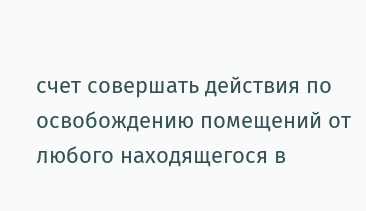счет совершать действия по освобождению помещений от любого находящегося в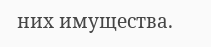них имущества.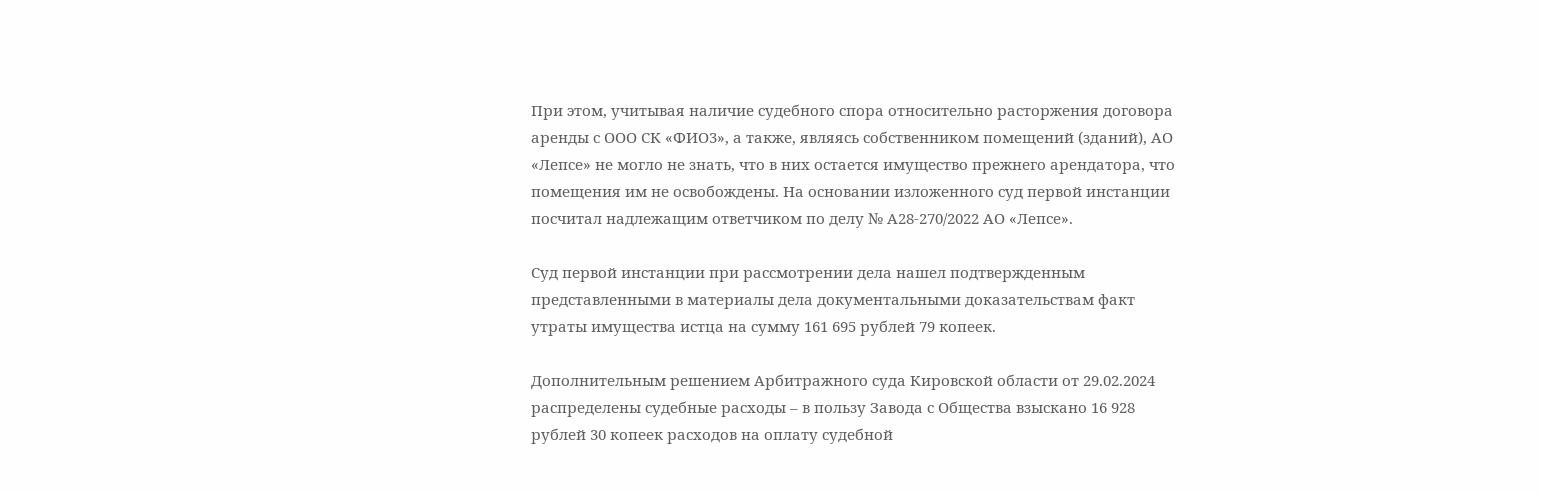При этом, учитывая наличие судебного спора относительно расторжения договора аренды с ООО СК «ФИО3», а также, являясь собственником помещений (зданий), АО «Лепсе» не могло не знать, что в них остается имущество прежнего арендатора, что помещения им не освобождены. На основании изложенного суд первой инстанции посчитал надлежащим ответчиком по делу № А28-270/2022 АО «Лепсе».

Суд первой инстанции при рассмотрении дела нашел подтвержденным представленными в материалы дела документальными доказательствам факт утраты имущества истца на сумму 161 695 рублей 79 копеек.

Дополнительным решением Арбитражного суда Кировской области от 29.02.2024 распределены судебные расходы – в пользу Завода с Общества взыскано 16 928 рублей 30 копеек расходов на оплату судебной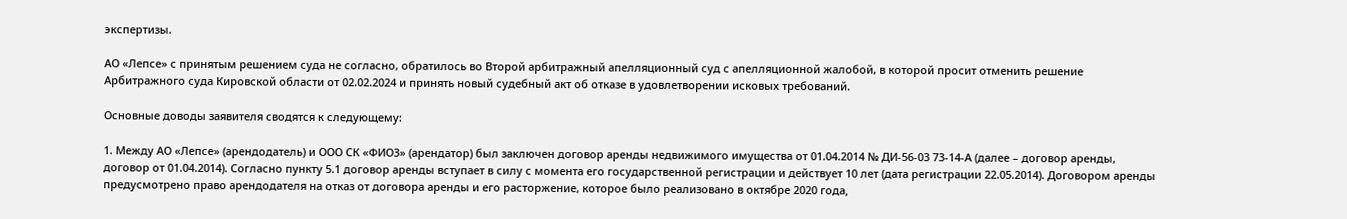экспертизы.

АО «Лепсе» с принятым решением суда не согласно, обратилось во Второй арбитражный апелляционный суд с апелляционной жалобой, в которой просит отменить решение Арбитражного суда Кировской области от 02.02.2024 и принять новый судебный акт об отказе в удовлетворении исковых требований.

Основные доводы заявителя сводятся к следующему:

1. Между АО «Лепсе» (арендодатель) и ООО СК «ФИО3» (арендатор) был заключен договор аренды недвижимого имущества от 01.04.2014 № ДИ-56-03 73-14-А (далее – договор аренды, договор от 01.04.2014). Согласно пункту 5.1 договор аренды вступает в силу с момента его государственной регистрации и действует 10 лет (дата регистрации 22.05.2014). Договором аренды предусмотрено право арендодателя на отказ от договора аренды и его расторжение, которое было реализовано в октябре 2020 года‚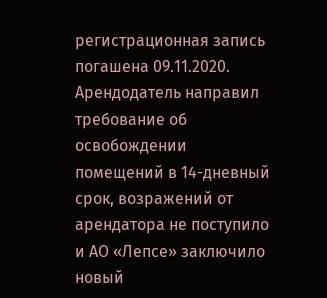регистрационная запись погашена 09.11.2020. Арендодатель направил требование об освобождении помещений в 14-дневный срок, возражений от арендатора не поступило и АО «Лепсе» заключило новый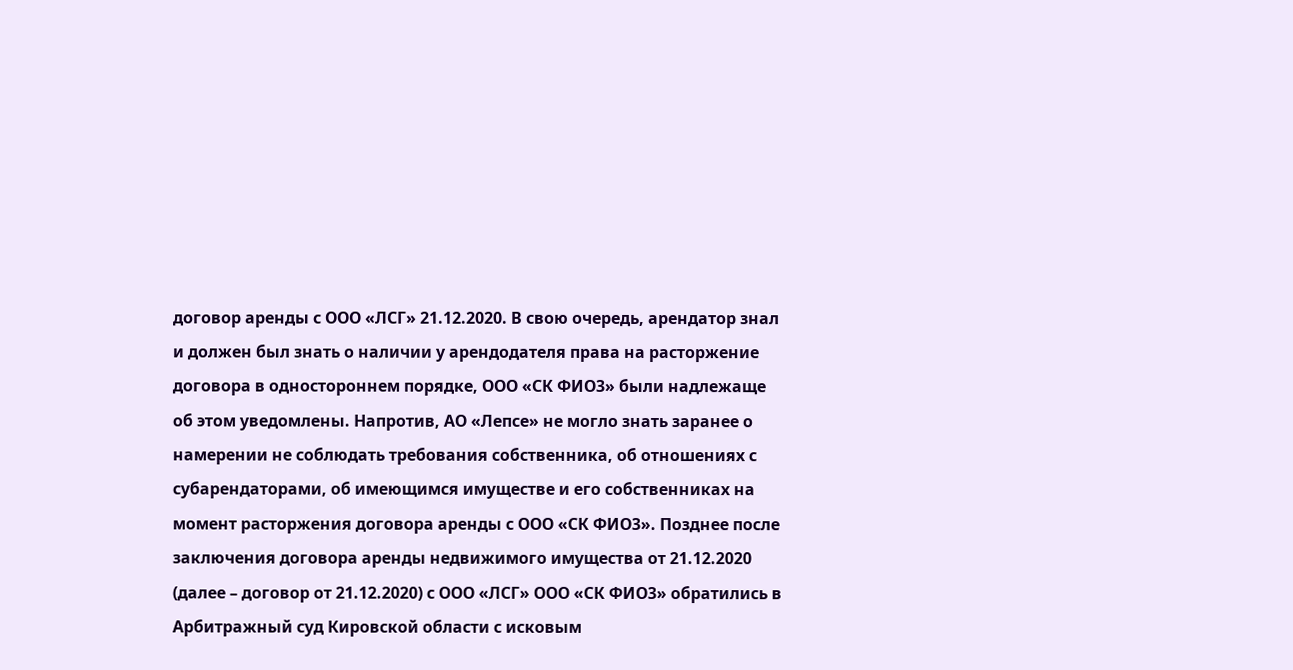договор аренды с ООО «ЛСГ» 21.12.2020. В свою очередь, арендатор знал и должен был знать о наличии у арендодателя права на расторжение договора в одностороннем порядке, ООО «СК ФИО3» были надлежаще об этом уведомлены. Напротив, АО «Лепсе» не могло знать заранее о намерении не соблюдать требования собственника, об отношениях с субарендаторами, об имеющимся имуществе и его собственниках на момент расторжения договора аренды с ООО «СК ФИО3». Позднее после заключения договора аренды недвижимого имущества от 21.12.2020 (далее – договор от 21.12.2020) с ООО «ЛСГ» ООО «СК ФИО3» обратились в Арбитражный суд Кировской области с исковым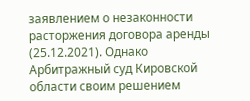заявлением о незаконности расторжения договора аренды (25.12.2021). Однако Арбитражный суд Кировской области своим решением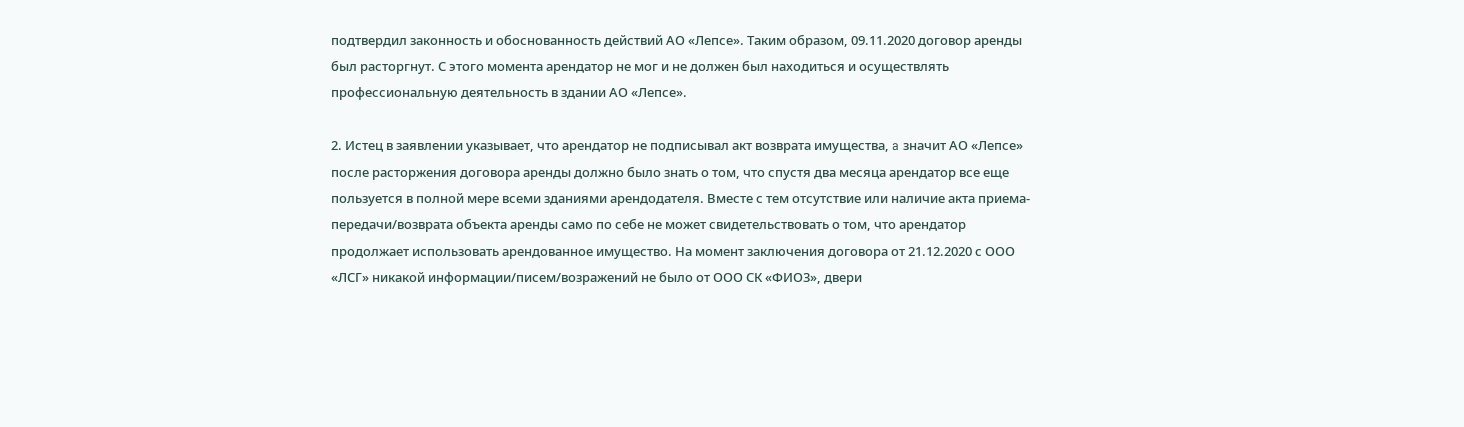подтвердил законность и обоснованность действий АО «Лепсе». Таким образом, 09.11.2020 договор аренды был расторгнут. С этого момента арендатор не мог и не должен был находиться и осуществлять профессиональную деятельность в здании АО «Лепсе».

2. Истец в заявлении указывает, что арендатор не подписывал акт возврата имущества, a значит АО «Лепсе» после расторжения договора аренды должно было знать о том, что спустя два месяца арендатор все еще пользуется в полной мере всеми зданиями арендодателя. Вместе с тем отсутствие или наличие акта приема-передачи/возврата объекта аренды само по себе не может свидетельствовать о том, что арендатор продолжает использовать арендованное имущество. На момент заключения договора от 21.12.2020 с ООО «ЛСГ» никакой информации/писем/возражений не было от ООО СК «ФИО3», двери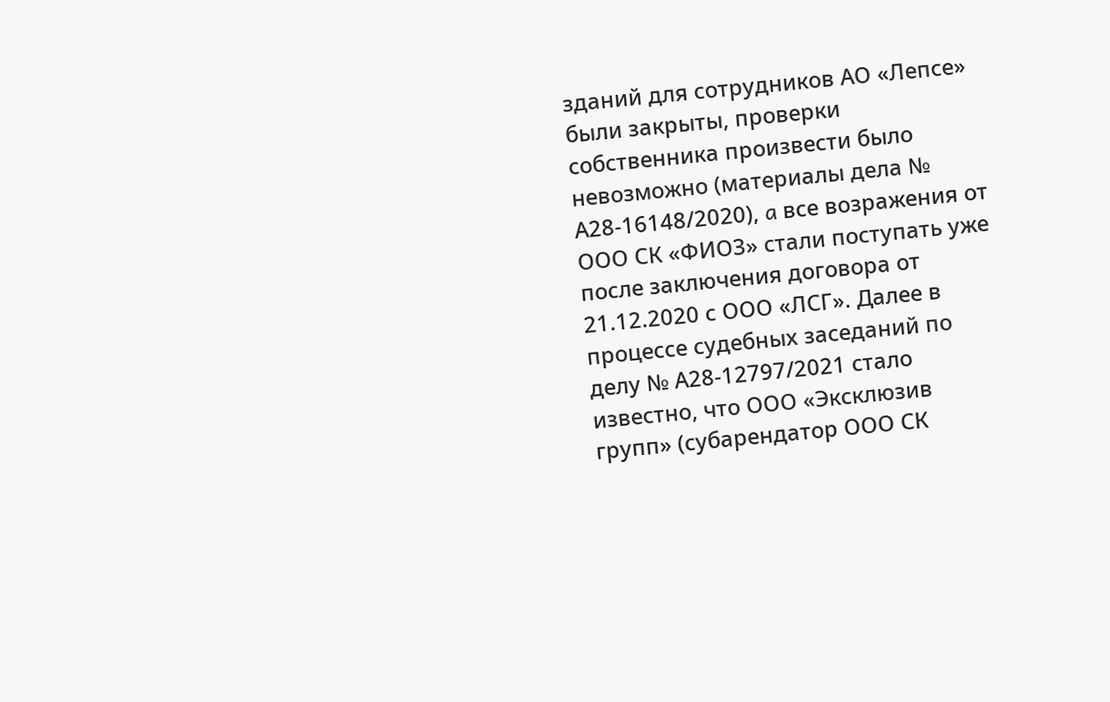зданий для сотрудников АО «Лепсе» были закрыты, проверки собственника произвести было невозможно (материалы дела № А28-16148/2020), a все возражения от ООО СК «ФИО3» стали поступать уже после заключения договора от 21.12.2020 с ООО «ЛСГ». Далее в процессе судебных заседаний по делу № А28-12797/2021 стало известно, что ООО «Эксклюзив групп» (субарендатор ООО СК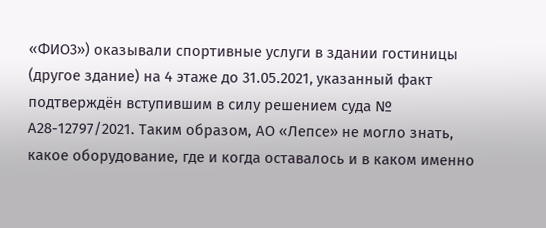«ФИО3») оказывали спортивные услуги в здании гостиницы (другое здание) на 4 этаже до 31.05.2021‚ указанный факт подтверждён вступившим в силу решением суда № А28-12797/2021. Таким образом, АО «Лепсе» не могло знать, какое оборудование, где и когда оставалось и в каком именно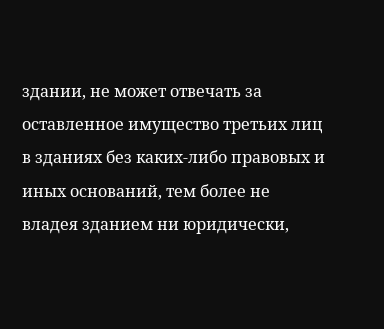здании, не может отвечать зa оставленное имущество третьих лиц в зданиях без каких-либо правовых и иных оснований, тем более не владея зданием ни юридически,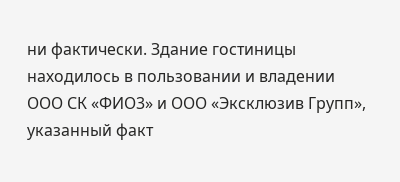ни фактически. Здание гостиницы находилось в пользовании и владении ООО СК «ФИО3» и ООО «Эксклюзив Групп», указанный факт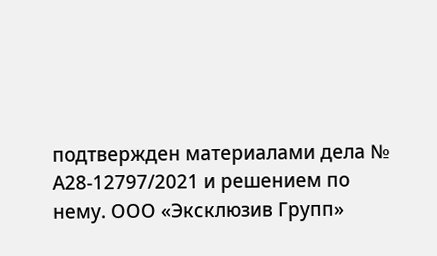подтвержден материалами дела № А28-12797/2021 и решением по нему. ООО «Эксклюзив Групп»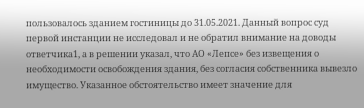пользовалось зданием гостиницы до 31.05.2021. Данный вопрос суд первой инстанции не исследовал и не обратил внимание на доводы ответчика1, а в решении указал, что АО «Лепсе» без извещения о необходимости освобождения здания, без согласия собственника вывезло имущество. Указанное обстоятельство имеет значение для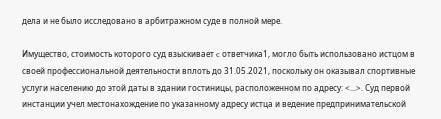дела и не было исследовано в арбитражном суде в полной мере.

Имущество, стоимость которого суд взыскивает c ответчика1, могло быть использовано истцом в своей профессиональной деятельности вплоть до 31.05.2021, поскольку он оказывал спортивные услуги населению до этой даты в здании гостиницы, расположенном по адресу: <...>. Суд первой инстанции учел местонахождение по указанному адресу истца и ведение предпринимательской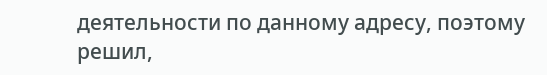деятельности по данному адресу, поэтому решил,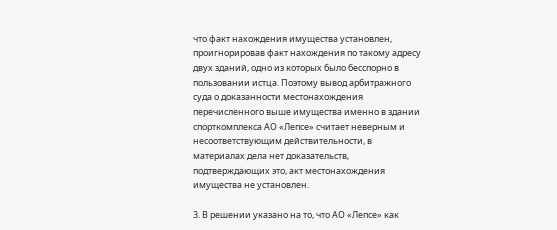что факт нахождения имущества установлен, проигнорировав факт нахождения по такому адресу двух зданий, одно из которых было бесспорно в пользовании истца. Поэтому вывод арбитражного суда о доказанности местонахождения перечисленного выше имущества именно в здании спорткомплекса АО «Лепсе» считает неверным и несоответствующим действительности, в материалах дела нет доказательств, подтверждающих это, акт местонахождения имущества не установлен.

3. В решении указано на то, что АО «Лепсе» как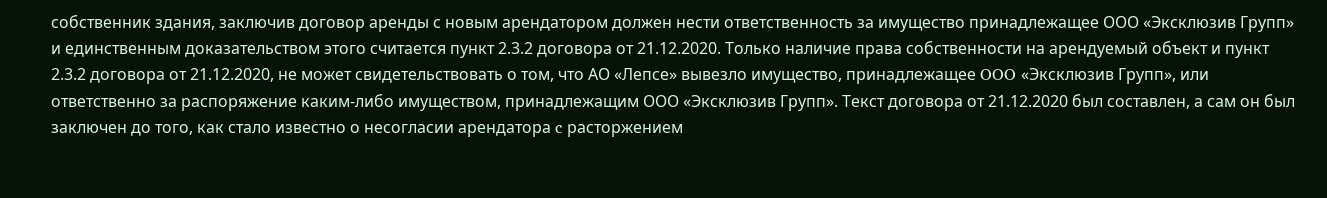собственник здания, заключив договор аренды с новым арендатором должен нести ответственность за имущество принадлежащее ООО «Эксклюзив Групп» и единственным доказательством этого считается пункт 2.3.2 договора от 21.12.2020. Только наличие права собственности на арендуемый объект и пункт 2.3.2 договора от 21.12.2020, не может свидетельствовать о том, что АО «Лепсе» вывезло имущество, принадлежащее OOO «Эксклюзив Групп», или ответственно за распоряжение каким-либо имуществом, принадлежащим ООО «Эксклюзив Групп». Текст договора от 21.12.2020 был составлен, а сам он был заключен до того, как стало известно о несогласии арендатора c расторжением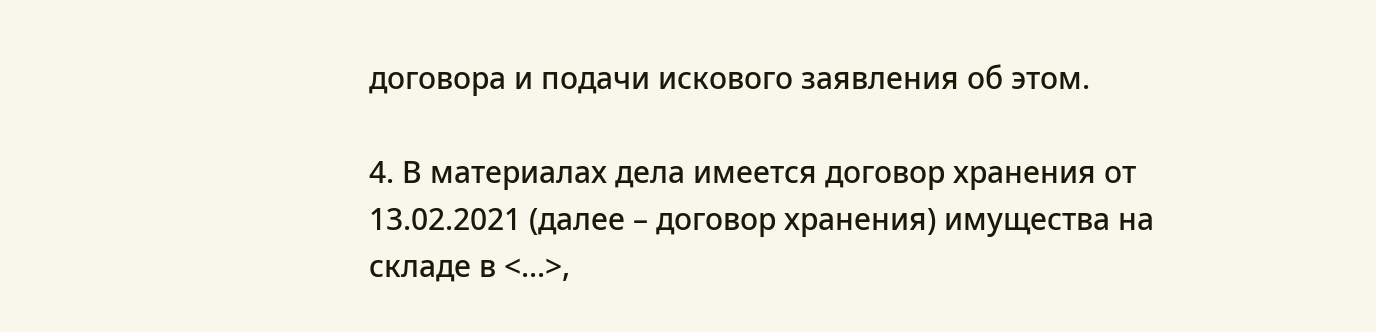договора и подачи искового заявления об этом.

4. В материалах дела имеется договор хранения от 13.02.2021 (далее – договор хранения) имущества на складе в <...>,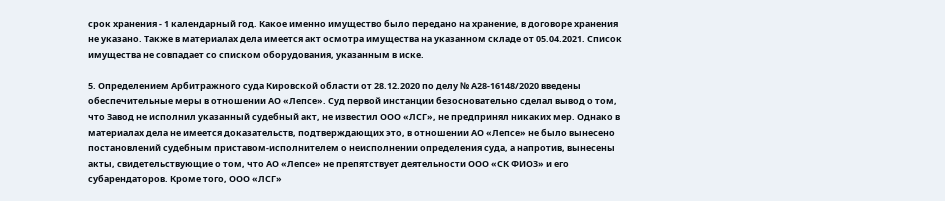срок хранения - 1 календарный год. Какое именно имущество было передано на хранение, в договоре хранения не указано. Также в материалах дела имеется акт осмотра имущества на указанном складе от 05.04.2021. Список имущества не совпадает со списком оборудования, указанным в иске.

5. Определением Арбитражного суда Кировской области от 28.12.2020 по делу № А28-16148/2020 введены обеспечительные меры в отношении АО «Лепсе». Суд первой инстанции безосновательно сделал вывод о том, что Завод не исполнил указанный судебный акт, не известил ООО «ЛСГ», не предпринял никаких мер. Однако в материалах дела не имеется доказательств, подтверждающих это, в отношении АО «Лепсе» не было вынесено постановлений судебным приставом-исполнителем о неисполнении определения суда, а напротив, вынесены акты, свидетельствующие о том, что АО «Лепсе» не препятствует деятельности ООО «СК ФИО3» и его субарендаторов. Кроме того, ООО «ЛСГ»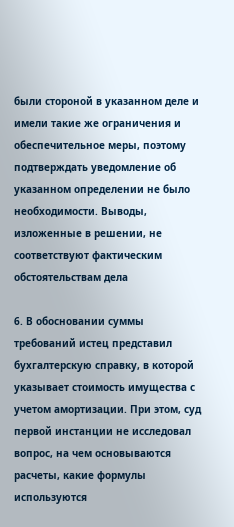были стороной в указанном деле и имели такие же ограничения и обеспечительное меры, поэтому подтверждать уведомление об указанном определении не было необходимости. Выводы, изложенные в решении, не соответствуют фактическим обстоятельствам дела

6. В обосновании суммы требований истец представил бухгалтерскую справку, в которой указывает стоимость имущества с учетом амортизации. При этом, суд первой инстанции не исследовал вопрос, на чем основываются расчеты, какие формулы используются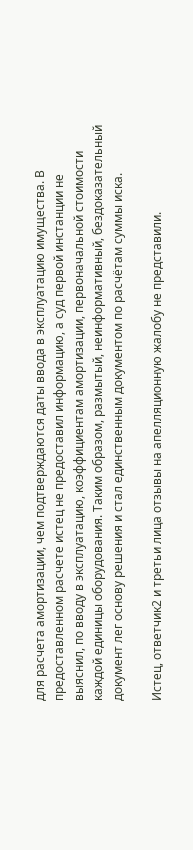для расчета амортизации, чем подтверждаются даты ввода в эксплуатацию имущества. В предоставленном расчете истец не предоставил информацию, а суд первой инстанции не выяснил, по вводу в эксплуатацию, коэффициентам амортизации, первоначальной стоимости каждой единицы оборудования. Таким образом, размытый, неинформативный, бездоказательный документ лег основу решения и стал единственным документом по расчётам суммы иска.

Истец, ответчик2 и третьи лица отзывы на апелляционную жалобу не представили.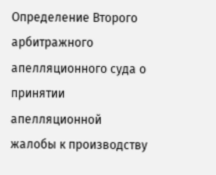Определение Второго арбитражного апелляционного суда о принятии апелляционной жалобы к производству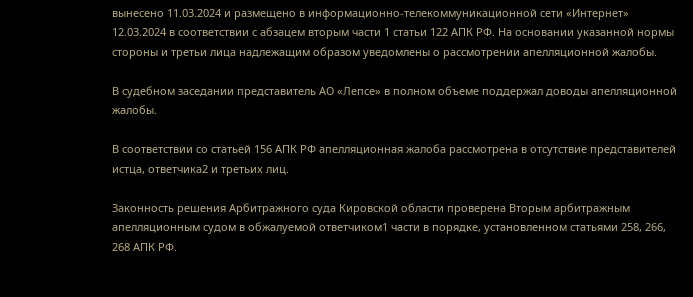вынесено 11.03.2024 и размещено в информационно-телекоммуникационной сети «Интернет» 12.03.2024 в соответствии с абзацем вторым части 1 статьи 122 АПК РФ. На основании указанной нормы стороны и третьи лица надлежащим образом уведомлены о рассмотрении апелляционной жалобы.

В судебном заседании представитель АО «Лепсе» в полном объеме поддержал доводы апелляционной жалобы.

В соответствии со статьей 156 АПК РФ апелляционная жалоба рассмотрена в отсутствие представителей истца, ответчика2 и третьих лиц.

Законность решения Арбитражного суда Кировской области проверена Вторым арбитражным апелляционным судом в обжалуемой ответчиком1 части в порядке, установленном статьями 258, 266, 268 АПК РФ.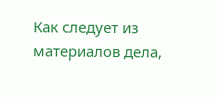Как следует из материалов дела,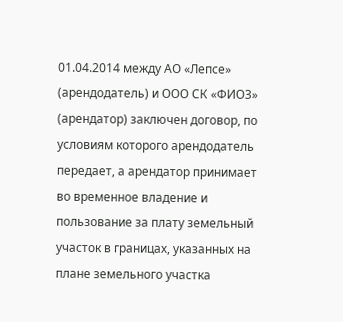01.04.2014 между АО «Лепсе» (арендодатель) и ООО СК «ФИО3» (арендатор) заключен договор, по условиям которого арендодатель передает, а арендатор принимает во временное владение и пользование за плату земельный участок в границах, указанных на плане земельного участка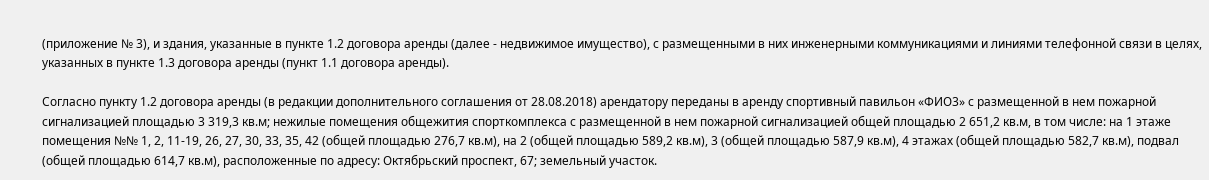(приложение № 3), и здания, указанные в пункте 1.2 договора аренды (далее - недвижимое имущество), с размещенными в них инженерными коммуникациями и линиями телефонной связи в целях, указанных в пункте 1.3 договора аренды (пункт 1.1 договора аренды).

Согласно пункту 1.2 договора аренды (в редакции дополнительного соглашения от 28.08.2018) арендатору переданы в аренду спортивный павильон «ФИО3» с размещенной в нем пожарной сигнализацией площадью 3 319,3 кв.м; нежилые помещения общежития спорткомплекса с размещенной в нем пожарной сигнализацией общей площадью 2 651,2 кв.м, в том числе: на 1 этаже помещения №№ 1, 2, 11-19, 26, 27, 30, 33, 35, 42 (общей площадью 276,7 кв.м), на 2 (общей площадью 589,2 кв.м), 3 (общей площадью 587,9 кв.м), 4 этажах (общей площадью 582,7 кв.м), подвал (общей площадью 614,7 кв.м), расположенные по адресу: Октябрьский проспект, 67; земельный участок.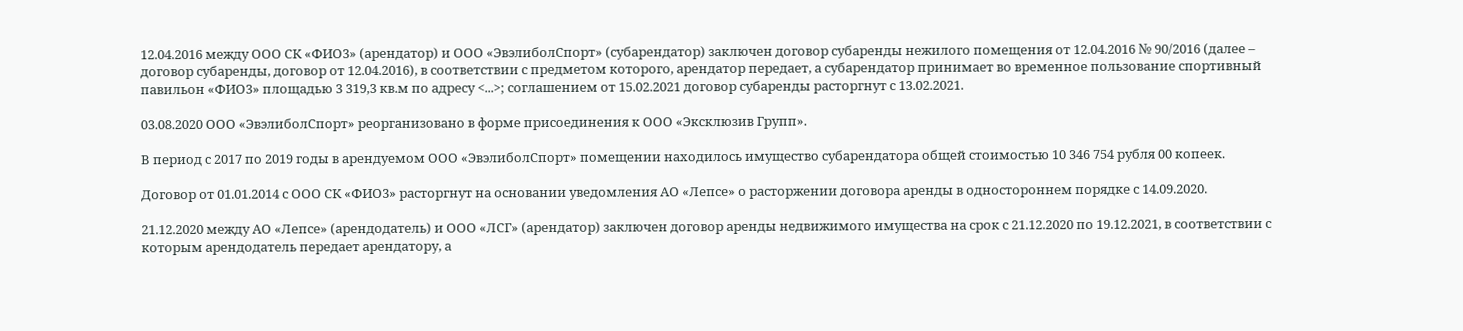12.04.2016 между ООО СК «ФИО3» (арендатор) и ООО «ЭвэлиболСпорт» (субарендатор) заключен договор субаренды нежилого помещения от 12.04.2016 № 90/2016 (далее – договор субаренды, договор от 12.04.2016), в соответствии с предметом которого, арендатор передает, а субарендатор принимает во временное пользование спортивный павильон «ФИО3» площадью 3 319,3 кв.м по адресу <...>; соглашением от 15.02.2021 договор субаренды расторгнут с 13.02.2021.

03.08.2020 ООО «ЭвэлиболСпорт» реорганизовано в форме присоединения к ООО «Эксклюзив Групп».

В период с 2017 по 2019 годы в арендуемом ООО «ЭвэлиболСпорт» помещении находилось имущество субарендатора общей стоимостью 10 346 754 рубля 00 копеек.

Договор от 01.01.2014 с ООО СК «ФИО3» расторгнут на основании уведомления АО «Лепсе» о расторжении договора аренды в одностороннем порядке с 14.09.2020.

21.12.2020 между АО «Лепсе» (арендодатель) и ООО «ЛСГ» (арендатор) заключен договор аренды недвижимого имущества на срок с 21.12.2020 по 19.12.2021, в соответствии с которым арендодатель передает арендатору, а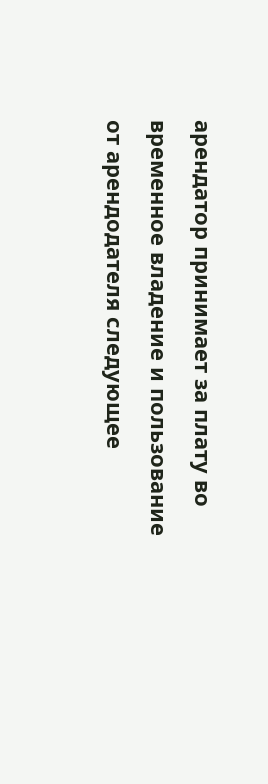арендатор принимает за плату во временное владение и пользование от арендодателя следующее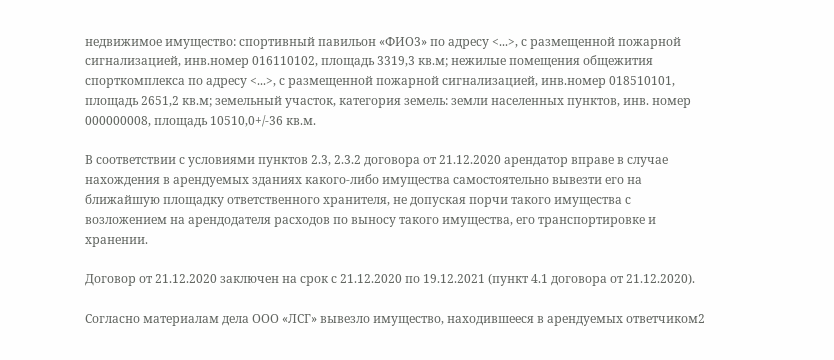недвижимое имущество: спортивный павильон «ФИО3» по адресу <...>, с размещенной пожарной сигнализацией, инв.номер 016110102, площадь 3319,3 кв.м; нежилые помещения общежития спорткомплекса по адресу <...>, с размещенной пожарной сигнализацией, инв.номер 018510101, площадь 2651,2 кв.м; земельный участок, категория земель: земли населенных пунктов, инв. номер 000000008, площадь 10510,0+/-36 кв.м.

В соответствии с условиями пунктов 2.3, 2.3.2 договора от 21.12.2020 арендатор вправе в случае нахождения в арендуемых зданиях какого-либо имущества самостоятельно вывезти его на ближайшую площадку ответственного хранителя, не допуская порчи такого имущества с возложением на арендодателя расходов по выносу такого имущества, его транспортировке и хранении.

Договор от 21.12.2020 заключен на срок с 21.12.2020 по 19.12.2021 (пункт 4.1 договора от 21.12.2020).

Согласно материалам дела ООО «ЛСГ» вывезло имущество, находившееся в арендуемых ответчиком2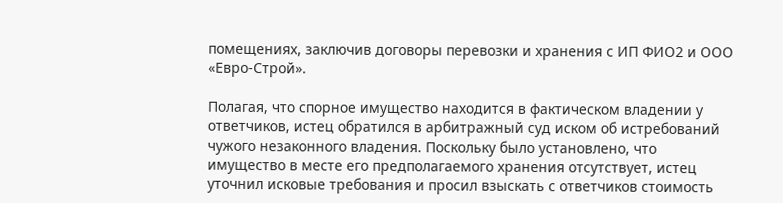помещениях, заключив договоры перевозки и хранения с ИП ФИО2 и ООО «Евро-Строй».

Полагая, что спорное имущество находится в фактическом владении у ответчиков, истец обратился в арбитражный суд иском об истребований чужого незаконного владения. Поскольку было установлено, что имущество в месте его предполагаемого хранения отсутствует, истец уточнил исковые требования и просил взыскать с ответчиков стоимость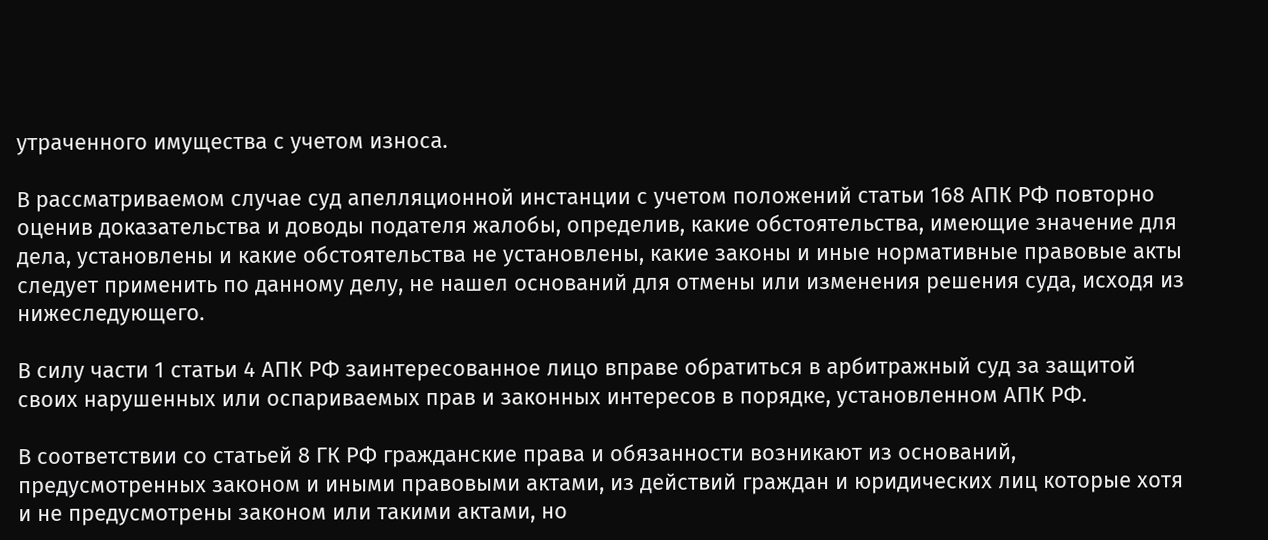утраченного имущества с учетом износа.

В рассматриваемом случае суд апелляционной инстанции с учетом положений статьи 168 АПК РФ повторно оценив доказательства и доводы подателя жалобы, определив, какие обстоятельства, имеющие значение для дела, установлены и какие обстоятельства не установлены, какие законы и иные нормативные правовые акты следует применить по данному делу, не нашел оснований для отмены или изменения решения суда, исходя из нижеследующего.

В силу части 1 статьи 4 АПК РФ заинтересованное лицо вправе обратиться в арбитражный суд за защитой своих нарушенных или оспариваемых прав и законных интересов в порядке, установленном АПК РФ.

В соответствии со статьей 8 ГК РФ гражданские права и обязанности возникают из оснований, предусмотренных законом и иными правовыми актами, из действий граждан и юридических лиц которые хотя и не предусмотрены законом или такими актами, но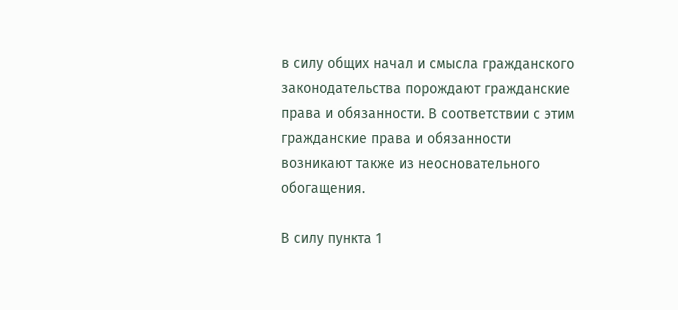в силу общих начал и смысла гражданского законодательства порождают гражданские права и обязанности. В соответствии с этим гражданские права и обязанности возникают также из неосновательного обогащения.

В силу пункта 1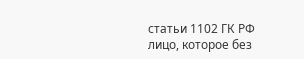статьи 1102 ГК РФ лицо, которое без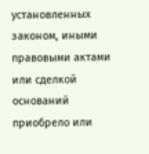установленных законом, иными правовыми актами или сделкой оснований приобрело или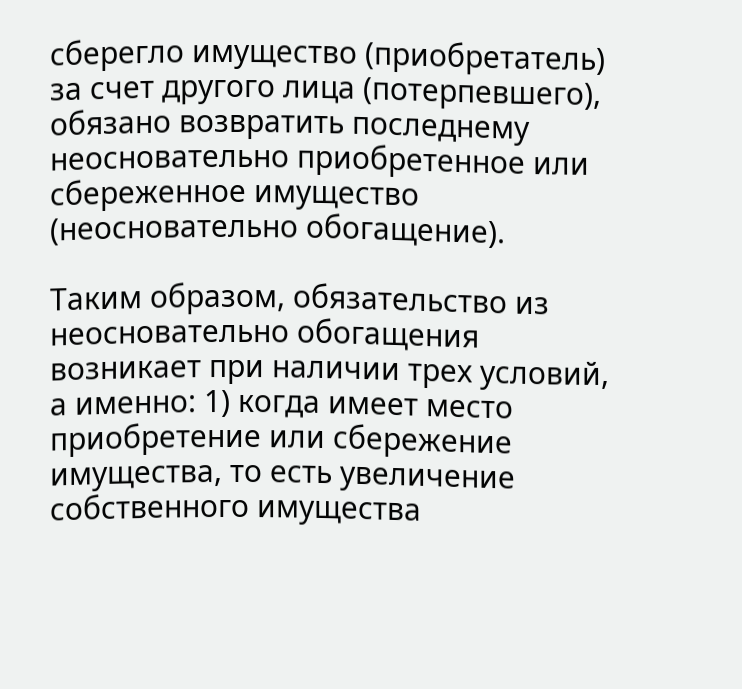сберегло имущество (приобретатель) за счет другого лица (потерпевшего), обязано возвратить последнему неосновательно приобретенное или сбереженное имущество (неосновательно обогащение).

Таким образом, обязательство из неосновательно обогащения возникает при наличии трех условий, а именно: 1) когда имеет место приобретение или сбережение имущества, то есть увеличение собственного имущества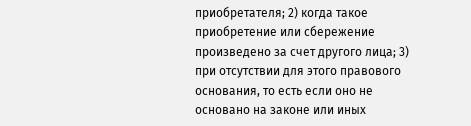приобретателя; 2) когда такое приобретение или сбережение произведено за счет другого лица; 3) при отсутствии для этого правового основания, то есть если оно не основано на законе или иных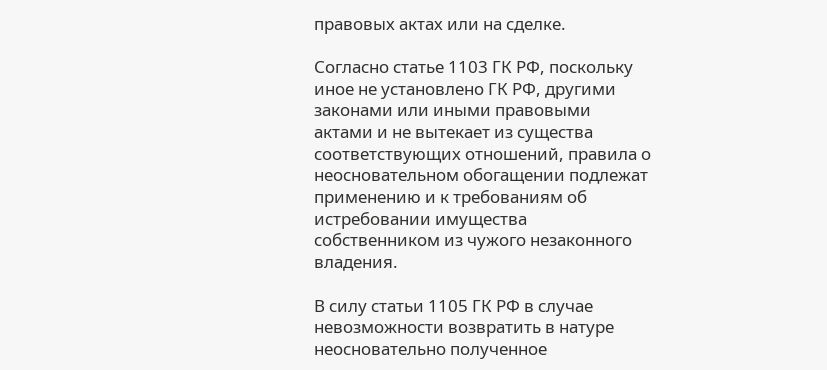правовых актах или на сделке.

Согласно статье 1103 ГК РФ, поскольку иное не установлено ГК РФ, другими законами или иными правовыми актами и не вытекает из существа соответствующих отношений, правила о неосновательном обогащении подлежат применению и к требованиям об истребовании имущества собственником из чужого незаконного владения.

В силу статьи 1105 ГК РФ в случае невозможности возвратить в натуре неосновательно полученное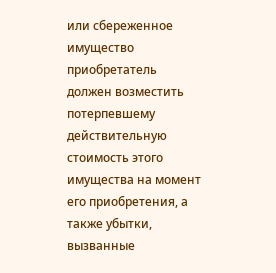или сбереженное имущество приобретатель должен возместить потерпевшему действительную стоимость этого имущества на момент его приобретения, а также убытки, вызванные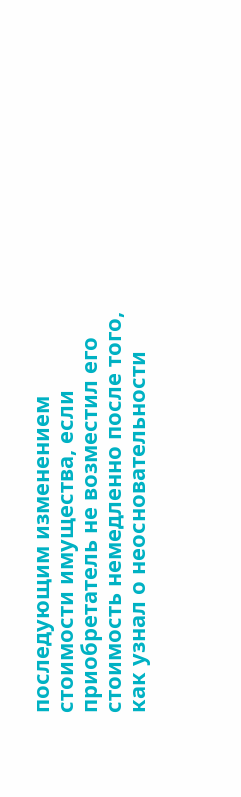последующим изменением стоимости имущества, если приобретатель не возместил его стоимость немедленно после того, как узнал о неосновательности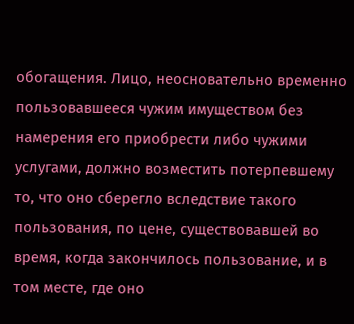обогащения. Лицо, неосновательно временно пользовавшееся чужим имуществом без намерения его приобрести либо чужими услугами, должно возместить потерпевшему то, что оно сберегло вследствие такого пользования, по цене, существовавшей во время, когда закончилось пользование, и в том месте, где оно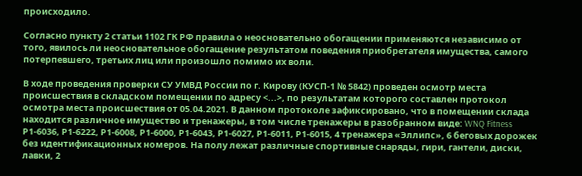происходило.

Согласно пункту 2 статьи 1102 ГК РФ правила о неосновательно обогащении применяются независимо от того, явилось ли неосновательное обогащение результатом поведения приобретателя имущества, самого потерпевшего, третьих лиц или произошло помимо их воли.

В ходе проведения проверки СУ УМВД России по г. Кирову (КУСП-1 № 5842) проведен осмотр места происшествия в складском помещении по адресу <...>, по результатам которого составлен протокол осмотра места происшествия от 05.04.2021. В данном протоколе зафиксировано, что в помещении склада находится различное имущество и тренажеры, в том числе тренажеры в разобранном виде: WNQ Fitness Р1-6036, Р1-6222, Р1-6008, Р1-6000, Р1-6043, Р1-6027, Р1-6011, Р1-6015, 4 тренажера «Эллипс», 6 беговых дорожек без идентификационных номеров. На полу лежат различные спортивные снаряды, гири, гантели, диски, лавки, 2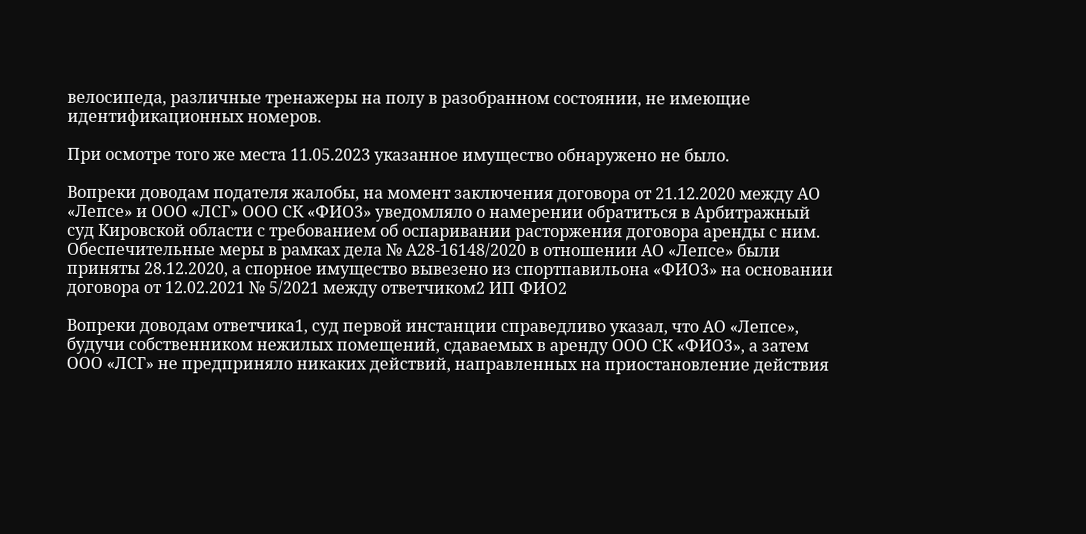велосипеда, различные тренажеры на полу в разобранном состоянии, не имеющие идентификационных номеров.

При осмотре того же места 11.05.2023 указанное имущество обнаружено не было.

Вопреки доводам подателя жалобы, на момент заключения договора от 21.12.2020 между АО «Лепсе» и ООО «ЛСГ» ООО СК «ФИО3» уведомляло о намерении обратиться в Арбитражный суд Кировской области с требованием об оспаривании расторжения договора аренды с ним. Обеспечительные меры в рамках дела № А28-16148/2020 в отношении АО «Лепсе» были приняты 28.12.2020, а спорное имущество вывезено из спортпавильона «ФИО3» на основании договора от 12.02.2021 № 5/2021 между ответчиком2 ИП ФИО2

Вопреки доводам ответчика1, суд первой инстанции справедливо указал, что АО «Лепсе», будучи собственником нежилых помещений, сдаваемых в аренду ООО СК «ФИО3», а затем ООО «ЛСГ» не предприняло никаких действий, направленных на приостановление действия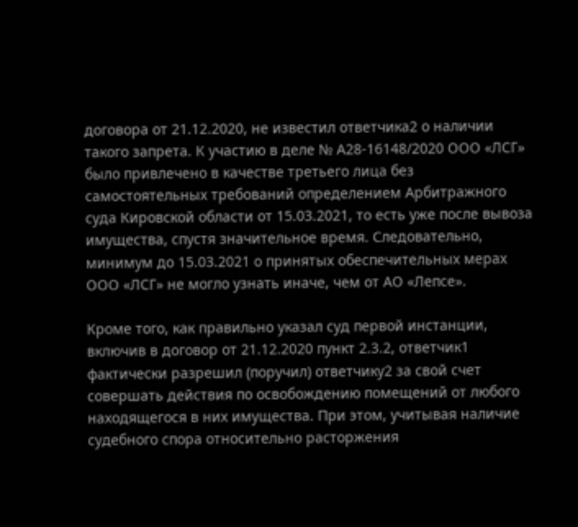договора от 21.12.2020, не известил ответчика2 о наличии такого запрета. К участию в деле № А28-16148/2020 ООО «ЛСГ» было привлечено в качестве третьего лица без самостоятельных требований определением Арбитражного суда Кировской области от 15.03.2021, то есть уже после вывоза имущества, спустя значительное время. Следовательно, минимум до 15.03.2021 о принятых обеспечительных мерах ООО «ЛСГ» не могло узнать иначе, чем от АО «Лепсе».

Кроме того, как правильно указал суд первой инстанции, включив в договор от 21.12.2020 пункт 2.3.2, ответчик1 фактически разрешил (поручил) ответчику2 за свой счет совершать действия по освобождению помещений от любого находящегося в них имущества. При этом, учитывая наличие судебного спора относительно расторжения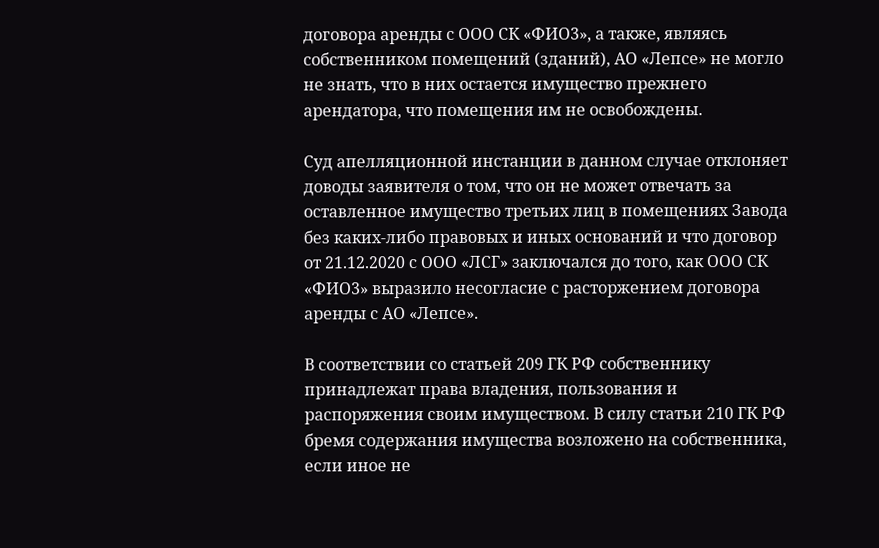договора аренды с ООО СК «ФИО3», а также, являясь собственником помещений (зданий), АО «Лепсе» не могло не знать, что в них остается имущество прежнего арендатора, что помещения им не освобождены.

Суд апелляционной инстанции в данном случае отклоняет доводы заявителя о том, что он не может отвечать за оставленное имущество третьих лиц в помещениях Завода без каких-либо правовых и иных оснований и что договор от 21.12.2020 с ООО «ЛСГ» заключался до того, как ООО СК «ФИО3» выразило несогласие с расторжением договора аренды с АО «Лепсе».

В соответствии со статьей 209 ГК РФ собственнику принадлежат права владения, пользования и распоряжения своим имуществом. В силу статьи 210 ГК РФ бремя содержания имущества возложено на собственника, если иное не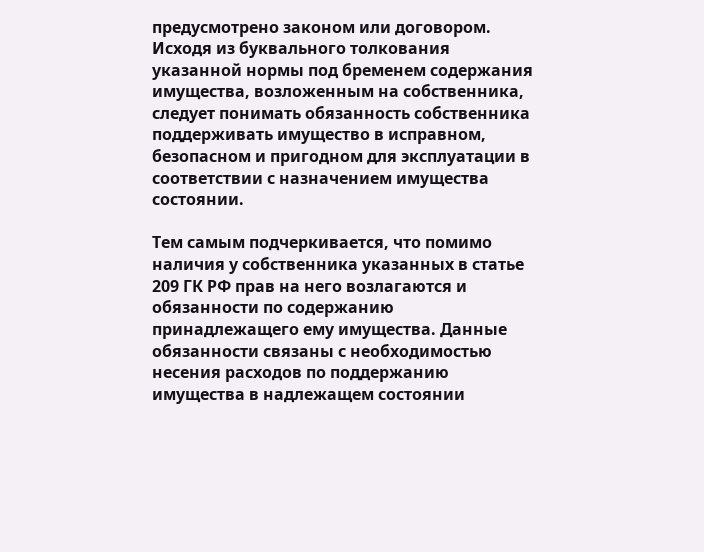предусмотрено законом или договором. Исходя из буквального толкования указанной нормы под бременем содержания имущества, возложенным на собственника, следует понимать обязанность собственника поддерживать имущество в исправном, безопасном и пригодном для эксплуатации в соответствии с назначением имущества состоянии.

Тем самым подчеркивается, что помимо наличия у собственника указанных в статье 209 ГК РФ прав на него возлагаются и обязанности по содержанию принадлежащего ему имущества. Данные обязанности связаны с необходимостью несения расходов по поддержанию имущества в надлежащем состоянии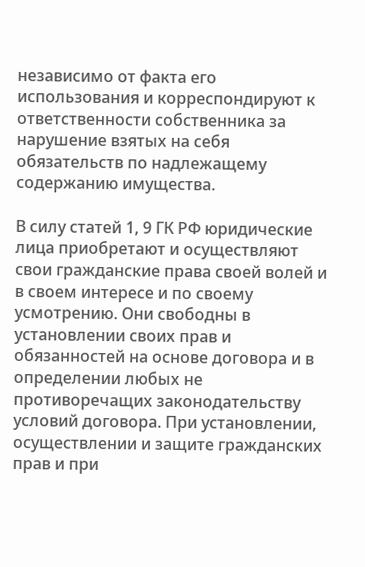независимо от факта его использования и корреспондируют к ответственности собственника за нарушение взятых на себя обязательств по надлежащему содержанию имущества.

В силу статей 1, 9 ГК РФ юридические лица приобретают и осуществляют свои гражданские права своей волей и в своем интересе и по своему усмотрению. Они свободны в установлении своих прав и обязанностей на основе договора и в определении любых не противоречащих законодательству условий договора. При установлении, осуществлении и защите гражданских прав и при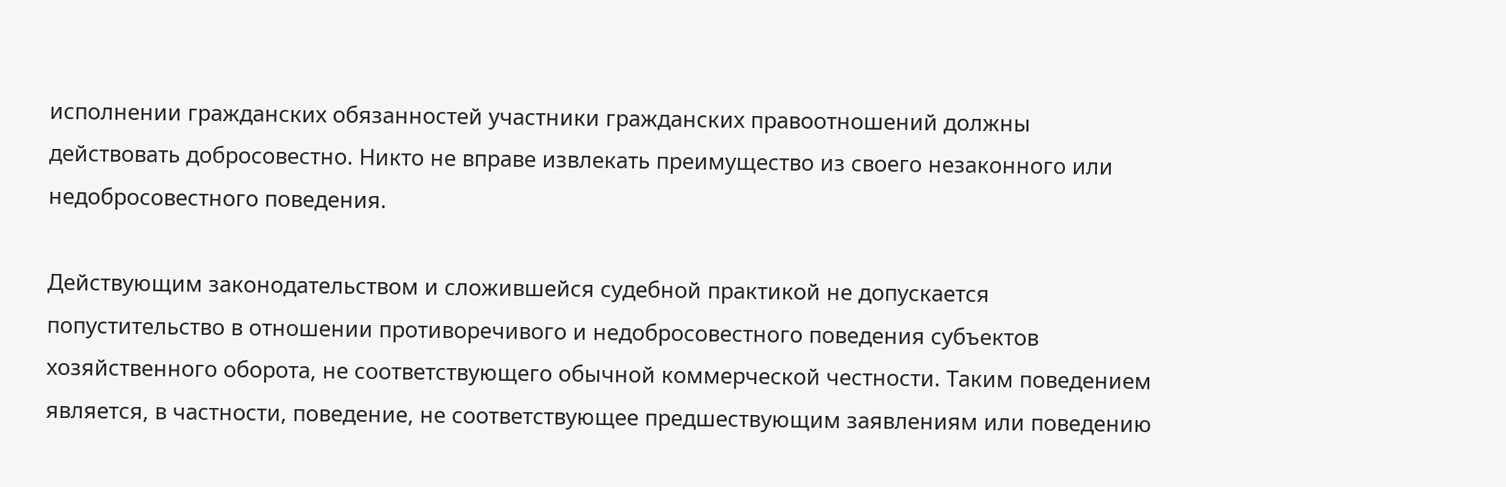исполнении гражданских обязанностей участники гражданских правоотношений должны действовать добросовестно. Никто не вправе извлекать преимущество из своего незаконного или недобросовестного поведения.

Действующим законодательством и сложившейся судебной практикой не допускается попустительство в отношении противоречивого и недобросовестного поведения субъектов хозяйственного оборота, не соответствующего обычной коммерческой честности. Таким поведением является, в частности, поведение, не соответствующее предшествующим заявлениям или поведению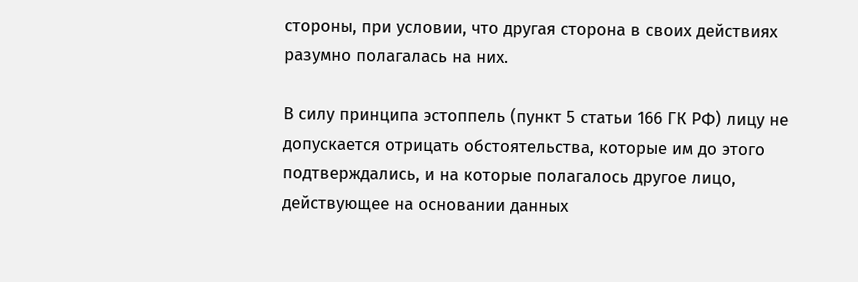стороны, при условии, что другая сторона в своих действиях разумно полагалась на них.

В силу принципа эстоппель (пункт 5 статьи 166 ГК РФ) лицу не допускается отрицать обстоятельства, которые им до этого подтверждались, и на которые полагалось другое лицо, действующее на основании данных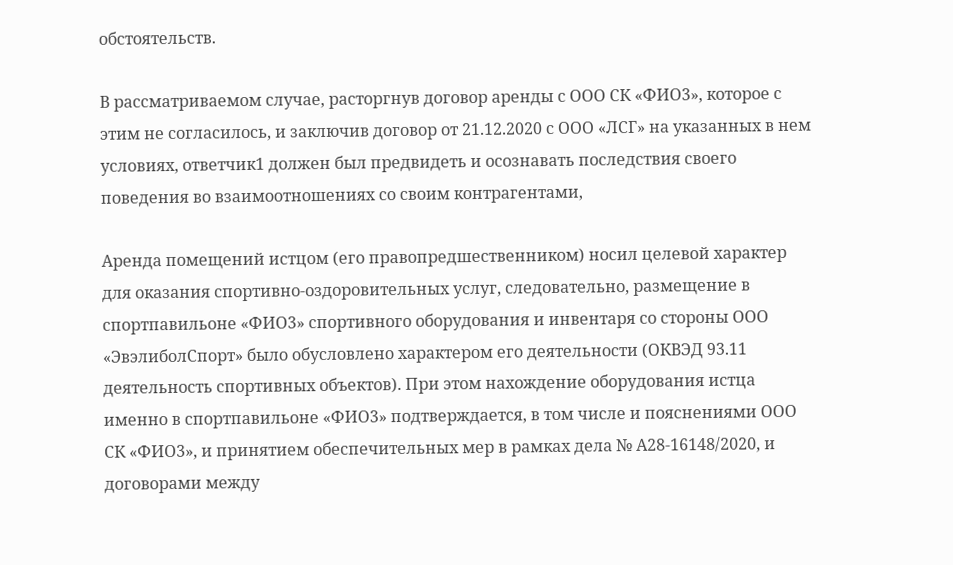обстоятельств.

В рассматриваемом случае, расторгнув договор аренды с ООО СК «ФИО3», которое с этим не согласилось, и заключив договор от 21.12.2020 с ООО «ЛСГ» на указанных в нем условиях, ответчик1 должен был предвидеть и осознавать последствия своего поведения во взаимоотношениях со своим контрагентами,

Аренда помещений истцом (его правопредшественником) носил целевой характер для оказания спортивно-оздоровительных услуг, следовательно, размещение в спортпавильоне «ФИО3» спортивного оборудования и инвентаря со стороны ООО «ЭвэлиболСпорт» было обусловлено характером его деятельности (ОКВЭД 93.11 деятельность спортивных объектов). При этом нахождение оборудования истца именно в спортпавильоне «ФИО3» подтверждается, в том числе и пояснениями ООО СК «ФИО3», и принятием обеспечительных мер в рамках дела № А28-16148/2020, и договорами между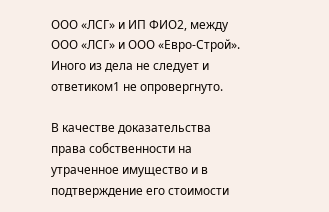ООО «ЛСГ» и ИП ФИО2, между ООО «ЛСГ» и ООО «Евро-Строй». Иного из дела не следует и ответиком1 не опровергнуто.

В качестве доказательства права собственности на утраченное имущество и в подтверждение его стоимости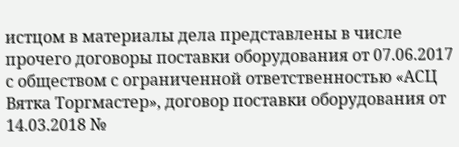истцом в материалы дела представлены в числе прочего договоры поставки оборудования от 07.06.2017 с обществом с ограниченной ответственностью «АСЦ Вятка Торгмастер», договор поставки оборудования от 14.03.2018 №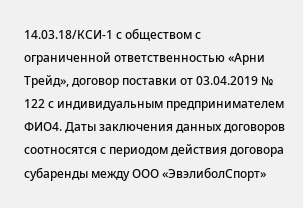14.03.18/КСИ-1 с обществом с ограниченной ответственностью «Арни Трейд», договор поставки от 03.04.2019 № 122 с индивидуальным предпринимателем ФИО4. Даты заключения данных договоров соотносятся с периодом действия договора субаренды между ООО «ЭвэлиболСпорт»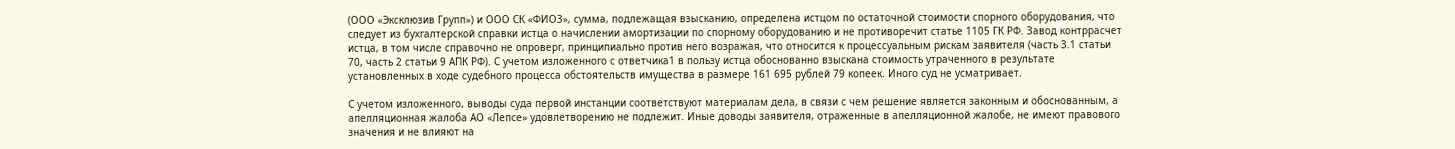(ООО «Эксклюзив Групп») и ООО СК «ФИО3», сумма, подлежащая взысканию, определена истцом по остаточной стоимости спорного оборудования, что следует из бухгалтерской справки истца о начислении амортизации по спорному оборудованию и не противоречит статье 1105 ГК РФ. Завод контррасчет истца, в том числе справочно не опроверг, принципиально против него возражая, что относится к процессуальным рискам заявителя (часть 3.1 статьи 70, часть 2 статьи 9 АПК РФ). С учетом изложенного с ответчика1 в пользу истца обоснованно взыскана стоимость утраченного в результате установленных в ходе судебного процесса обстоятельств имущества в размере 161 695 рублей 79 копеек. Иного суд не усматривает.

С учетом изложенного, выводы суда первой инстанции соответствуют материалам дела, в связи с чем решение является законным и обоснованным, а апелляционная жалоба АО «Лепсе» удовлетворению не подлежит. Иные доводы заявителя, отраженные в апелляционной жалобе, не имеют правового значения и не влияют на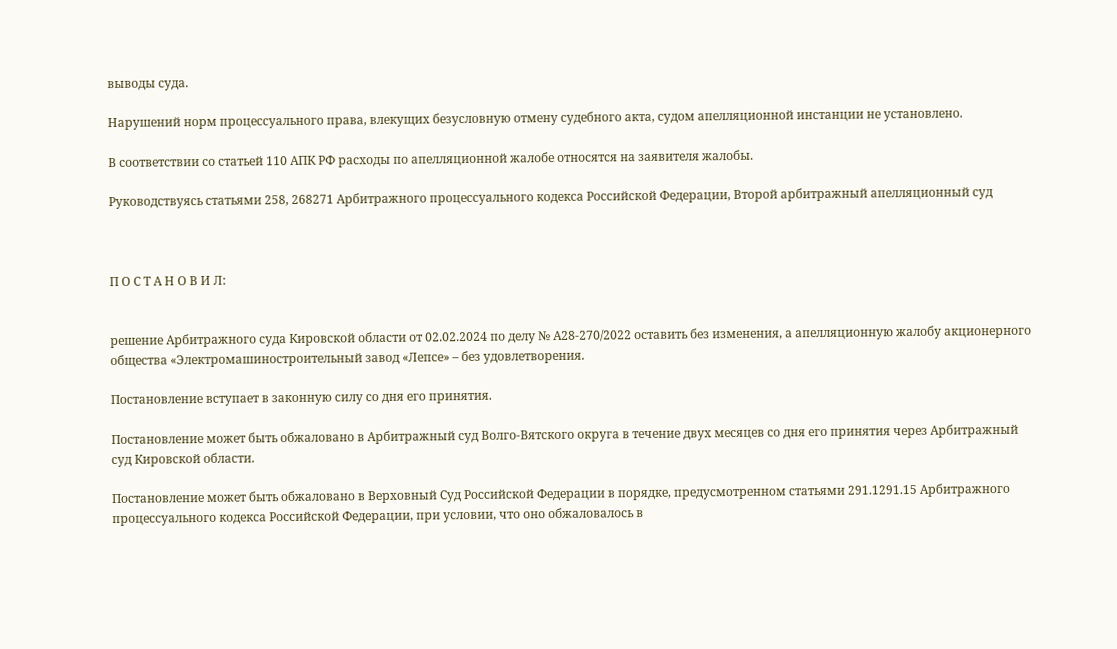выводы суда.

Нарушений норм процессуального права, влекущих безусловную отмену судебного акта, судом апелляционной инстанции не установлено.

В соответствии со статьей 110 АПК РФ расходы по апелляционной жалобе относятся на заявителя жалобы.

Руководствуясь статьями 258, 268271 Арбитражного процессуального кодекса Российской Федерации, Второй арбитражный апелляционный суд



П О С Т А Н О В И Л:


решение Арбитражного суда Кировской области от 02.02.2024 по делу № А28-270/2022 оставить без изменения, а апелляционную жалобу акционерного общества «Электромашиностроительный завод «Лепсе» – без удовлетворения.

Постановление вступает в законную силу со дня его принятия.

Постановление может быть обжаловано в Арбитражный суд Волго-Вятского округа в течение двух месяцев со дня его принятия через Арбитражный суд Кировской области.

Постановление может быть обжаловано в Верховный Суд Российской Федерации в порядке, предусмотренном статьями 291.1291.15 Арбитражного процессуального кодекса Российской Федерации, при условии, что оно обжаловалось в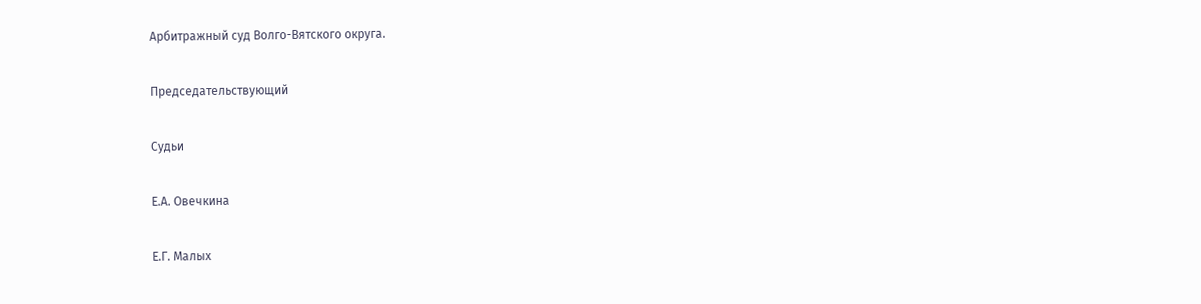Арбитражный суд Волго-Вятского округа.


Председательствующий


Судьи


Е.А. Овечкина


Е.Г. Малых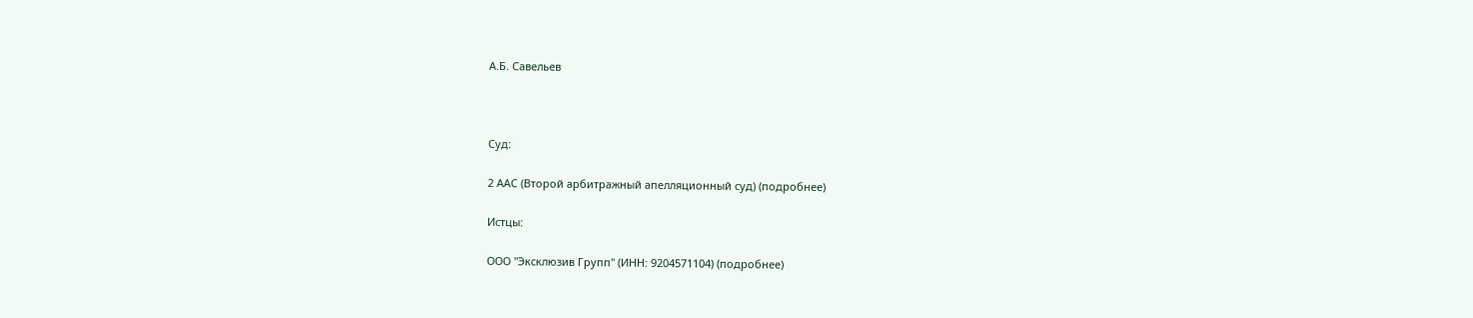А.Б. Савельев



Суд:

2 ААС (Второй арбитражный апелляционный суд) (подробнее)

Истцы:

ООО "Эксклюзив Групп" (ИНН: 9204571104) (подробнее)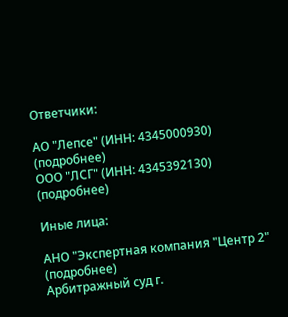Ответчики:

АО "Лепсе" (ИНН: 4345000930) (подробнее)
ООО "ЛСГ" (ИНН: 4345392130) (подробнее)

Иные лица:

АНО "Экспертная компания "Центр 2" (подробнее)
Арбитражный суд г.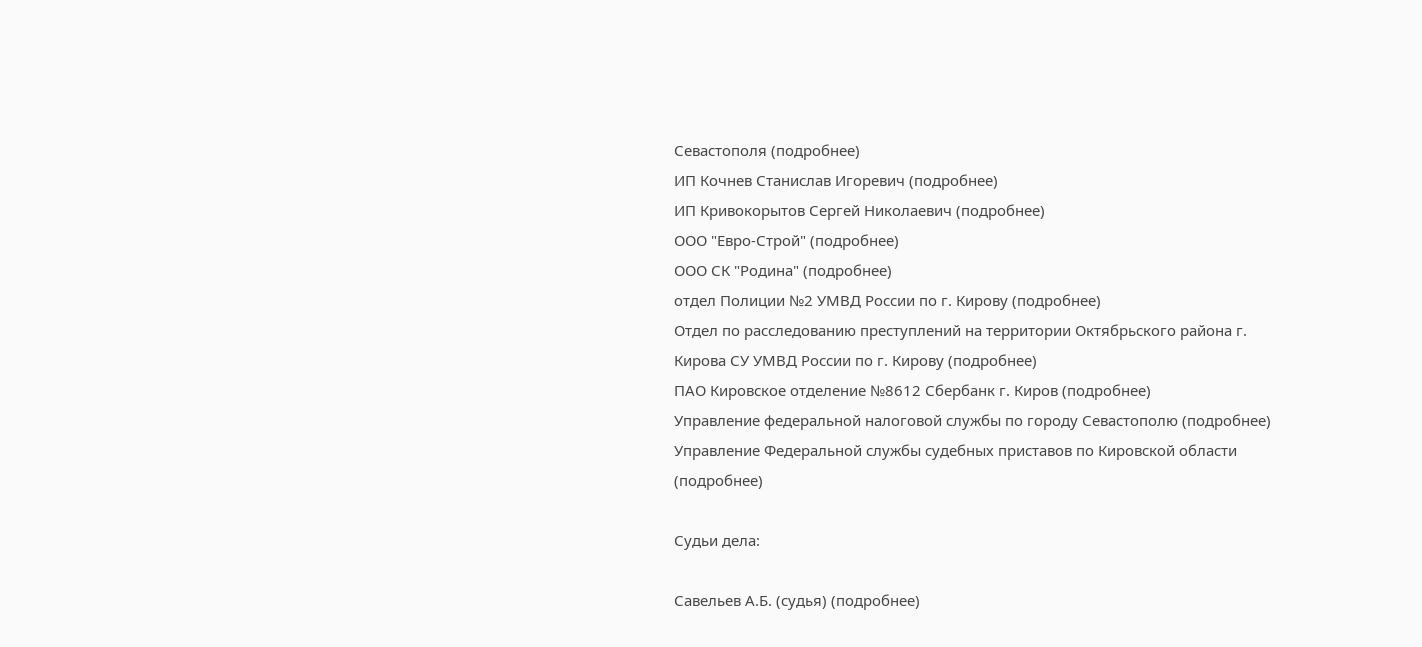Севастополя (подробнее)
ИП Кочнев Станислав Игоревич (подробнее)
ИП Кривокорытов Сергей Николаевич (подробнее)
ООО "Евро-Строй" (подробнее)
ООО СК "Родина" (подробнее)
отдел Полиции №2 УМВД России по г. Кирову (подробнее)
Отдел по расследованию преступлений на территории Октябрьского района г. Кирова СУ УМВД России по г. Кирову (подробнее)
ПАО Кировское отделение №8612 Сбербанк г. Киров (подробнее)
Управление федеральной налоговой службы по городу Севастополю (подробнее)
Управление Федеральной службы судебных приставов по Кировской области (подробнее)

Судьи дела:

Савельев А.Б. (судья) (подробнее)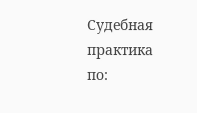Судебная практика по: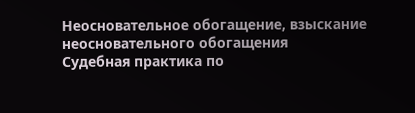Неосновательное обогащение, взыскание неосновательного обогащения
Судебная практика по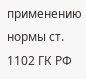применению нормы ст. 1102 ГК РФ